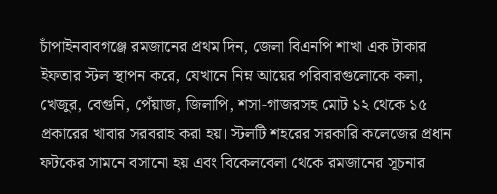চাঁপাইনবাবগঞ্জে রমজানের প্রথম দিন, জেলা বিএনপি শাখা এক টাকার ইফতার স্টল স্থাপন করে, যেখানে নিম্ন আয়ের পরিবারগুলোকে কলা, খেজুর, বেগুনি, পেঁয়াজ, জিলাপি, শসা‑গাজরসহ মোট ১২ থেকে ১৫ প্রকারের খাবার সরবরাহ করা হয়। স্টলটি শহরের সরকারি কলেজের প্রধান ফটকের সামনে বসানো হয় এবং বিকেলবেলা থেকে রমজানের সূচনার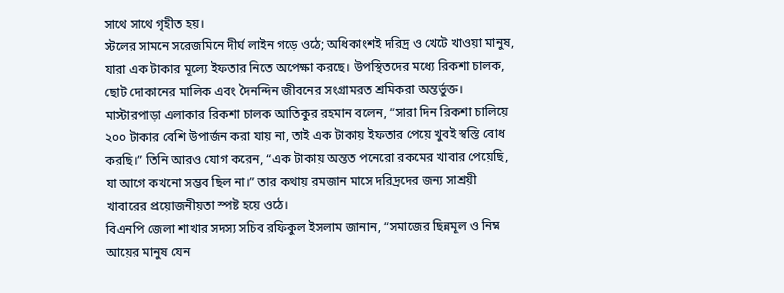সাথে সাথে গৃহীত হয়।
স্টলের সামনে সরেজমিনে দীর্ঘ লাইন গড়ে ওঠে; অধিকাংশই দরিদ্র ও খেটে খাওয়া মানুষ, যারা এক টাকার মূল্যে ইফতার নিতে অপেক্ষা করছে। উপস্থিতদের মধ্যে রিকশা চালক, ছোট দোকানের মালিক এবং দৈনন্দিন জীবনের সংগ্রামরত শ্রমিকরা অন্তর্ভুক্ত।
মাস্টারপাড়া এলাকার রিকশা চালক আতিকুর রহমান বলেন, “সারা দিন রিকশা চালিয়ে ২০০ টাকার বেশি উপার্জন করা যায় না, তাই এক টাকায় ইফতার পেয়ে খুবই স্বস্তি বোধ করছি।” তিনি আরও যোগ করেন, “এক টাকায় অন্তত পনেরো রকমের খাবার পেয়েছি, যা আগে কখনো সম্ভব ছিল না।” তার কথায় রমজান মাসে দরিদ্রদের জন্য সাশ্রয়ী খাবারের প্রয়োজনীয়তা স্পষ্ট হয়ে ওঠে।
বিএনপি জেলা শাখার সদস্য সচিব রফিকুল ইসলাম জানান, “সমাজের ছিন্নমূল ও নিম্ন আয়ের মানুষ যেন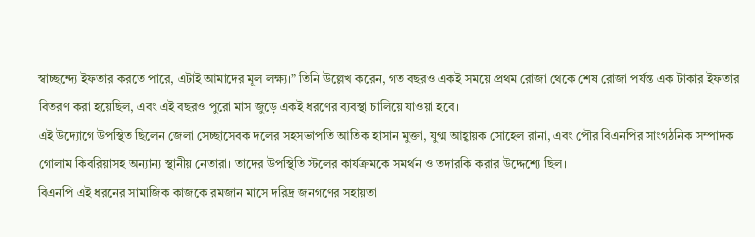স্বাচ্ছন্দ্যে ইফতার করতে পারে, এটাই আমাদের মূল লক্ষ্য।” তিনি উল্লেখ করেন, গত বছরও একই সময়ে প্রথম রোজা থেকে শেষ রোজা পর্যন্ত এক টাকার ইফতার বিতরণ করা হয়েছিল, এবং এই বছরও পুরো মাস জুড়ে একই ধরণের ব্যবস্থা চালিয়ে যাওয়া হবে।
এই উদ্যোগে উপস্থিত ছিলেন জেলা সেচ্ছাসেবক দলের সহসভাপতি আতিক হাসান মুক্তা, যুগ্ম আহ্বায়ক সোহেল রানা, এবং পৌর বিএনপির সাংগঠনিক সম্পাদক গোলাম কিবরিয়াসহ অন্যান্য স্থানীয় নেতারা। তাদের উপস্থিতি স্টলের কার্যক্রমকে সমর্থন ও তদারকি করার উদ্দেশ্যে ছিল।
বিএনপি এই ধরনের সামাজিক কাজকে রমজান মাসে দরিদ্র জনগণের সহায়তা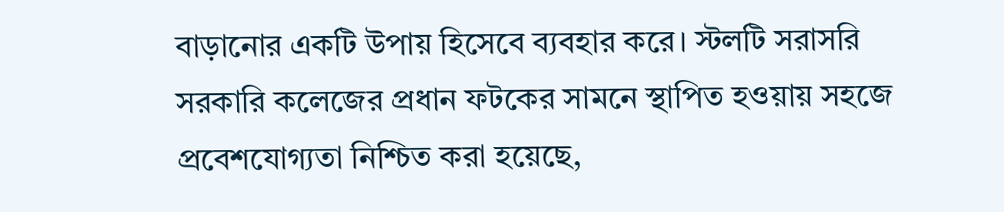বাড়ানোর একটি উপায় হিসেবে ব্যবহার করে। স্টলটি সরাসরি সরকারি কলেজের প্রধান ফটকের সামনে স্থাপিত হওয়ায় সহজে প্রবেশযোগ্যতা নিশ্চিত করা হয়েছে,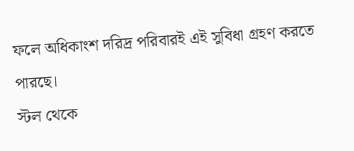ফলে অধিকাংশ দরিদ্র পরিবারই এই সুবিধা গ্রহণ করতে পারছে।
স্টল থেকে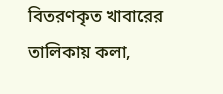বিতরণকৃত খাবারের তালিকায় কলা,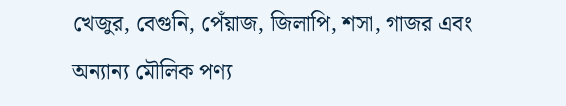খেজুর, বেগুনি, পেঁয়াজ, জিলাপি, শসা, গাজর এবং অন্যান্য মৌলিক পণ্য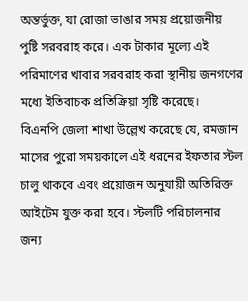অন্তর্ভুক্ত, যা রোজা ভাঙার সময় প্রয়োজনীয় পুষ্টি সরবরাহ করে। এক টাকার মূল্যে এই পরিমাণের খাবার সরবরাহ করা স্থানীয় জনগণের মধ্যে ইতিবাচক প্রতিক্রিয়া সৃষ্টি করেছে।
বিএনপি জেলা শাখা উল্লেখ করেছে যে, রমজান মাসের পুরো সময়কালে এই ধরনের ইফতার স্টল চালু থাকবে এবং প্রয়োজন অনুযায়ী অতিরিক্ত আইটেম যুক্ত করা হবে। স্টলটি পরিচালনার জন্য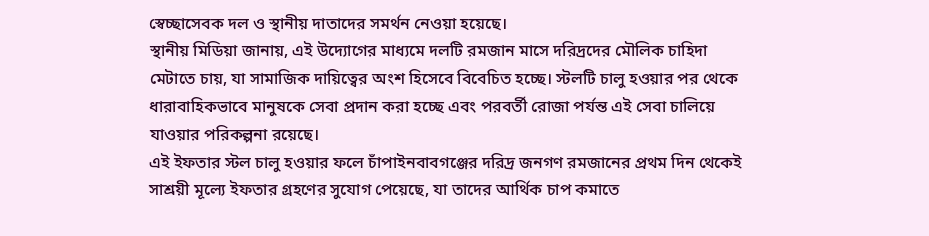স্বেচ্ছাসেবক দল ও স্থানীয় দাতাদের সমর্থন নেওয়া হয়েছে।
স্থানীয় মিডিয়া জানায়, এই উদ্যোগের মাধ্যমে দলটি রমজান মাসে দরিদ্রদের মৌলিক চাহিদা মেটাতে চায়, যা সামাজিক দায়িত্বের অংশ হিসেবে বিবেচিত হচ্ছে। স্টলটি চালু হওয়ার পর থেকে ধারাবাহিকভাবে মানুষকে সেবা প্রদান করা হচ্ছে এবং পরবর্তী রোজা পর্যন্ত এই সেবা চালিয়ে যাওয়ার পরিকল্পনা রয়েছে।
এই ইফতার স্টল চালু হওয়ার ফলে চাঁপাইনবাবগঞ্জের দরিদ্র জনগণ রমজানের প্রথম দিন থেকেই সাশ্রয়ী মূল্যে ইফতার গ্রহণের সুযোগ পেয়েছে, যা তাদের আর্থিক চাপ কমাতে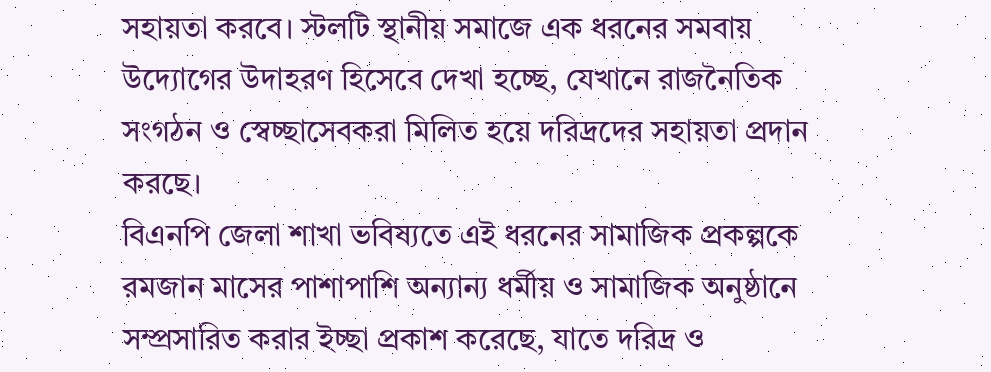সহায়তা করবে। স্টলটি স্থানীয় সমাজে এক ধরনের সমবায় উদ্যোগের উদাহরণ হিসেবে দেখা হচ্ছে, যেখানে রাজনৈতিক সংগঠন ও স্বেচ্ছাসেবকরা মিলিত হয়ে দরিদ্রদের সহায়তা প্রদান করছে।
বিএনপি জেলা শাখা ভবিষ্যতে এই ধরনের সামাজিক প্রকল্পকে রমজান মাসের পাশাপাশি অন্যান্য ধর্মীয় ও সামাজিক অনুষ্ঠানে সম্প্রসারিত করার ইচ্ছা প্রকাশ করেছে, যাতে দরিদ্র ও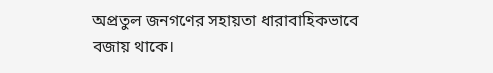অপ্রতুল জনগণের সহায়তা ধারাবাহিকভাবে বজায় থাকে।